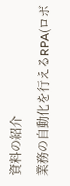資料の紹介
業務の自動化を行えるRPA(ロボ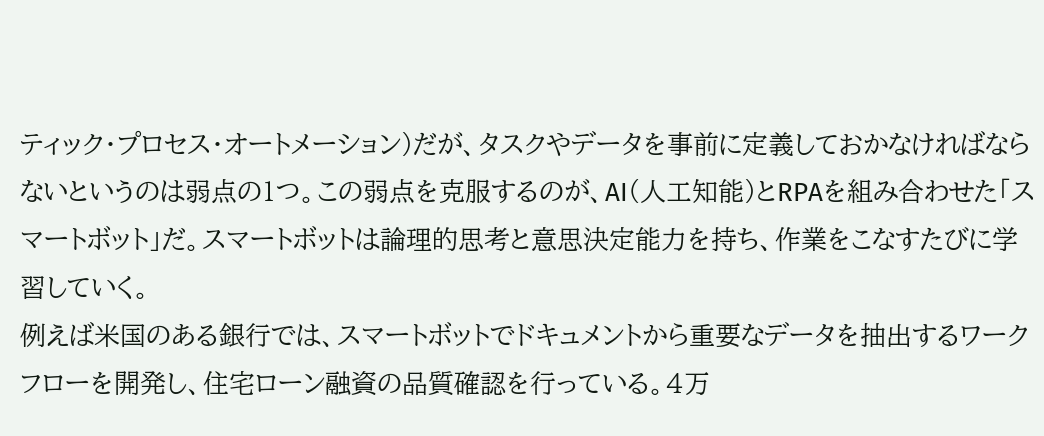ティック・プロセス・オートメーション)だが、タスクやデータを事前に定義しておかなければならないというのは弱点の1つ。この弱点を克服するのが、AI(人工知能)とRPAを組み合わせた「スマートボット」だ。スマートボットは論理的思考と意思決定能力を持ち、作業をこなすたびに学習していく。
例えば米国のある銀行では、スマートボットでドキュメントから重要なデータを抽出するワークフローを開発し、住宅ローン融資の品質確認を行っている。4万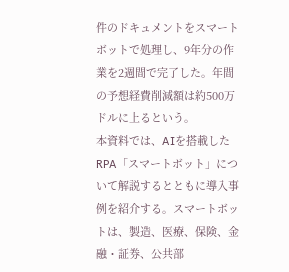件のドキュメントをスマートボットで処理し、9年分の作業を2週間で完了した。年間の予想経費削減額は約500万ドルに上るという。
本資料では、AIを搭載したRPA「スマートボット」について解説するとともに導入事例を紹介する。スマートボットは、製造、医療、保険、金融・証券、公共部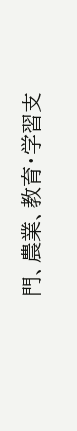門、農業、教育・学習支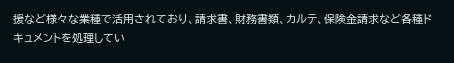援など様々な業種で活用されており、請求書、財務書類、カルテ、保険金請求など各種ドキュメントを処理してい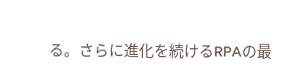る。さらに進化を続けるRPAの最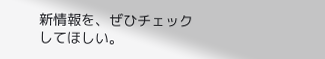新情報を、ぜひチェックしてほしい。